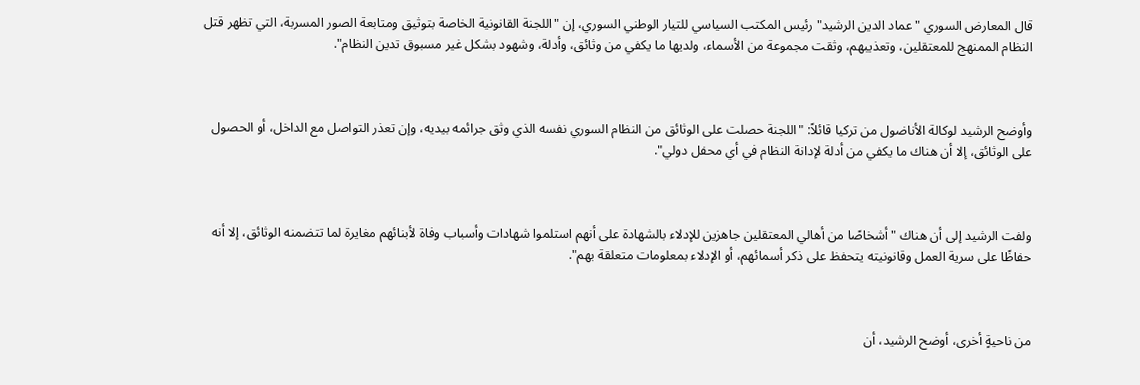قال المعارض السوري "عماد الدين الرشيد" رئيس المكتب السياسي للتيار الوطني السوري، إن "اللجنة القانونية الخاصة بتوثيق ومتابعة الصور المسربة، التي تظهر قتل النظام الممنهج للمعتقلين، وتعذيبهم، وثقت مجموعة من الأسماء، ولديها ما يكفي من وثائق، وأدلة، وشهود بشكل غير مسبوق تدين النظام".



وأوضح الرشيد لوكالة الأناضول من تركيا قائلاً: "اللجنة حصلت على الوثائق من النظام السوري نفسه الذي وثق جرائمه بيديه، وإن تعذر التواصل مع الداخل، أو الحصول على الوثائق، إلا أن هناك ما يكفي من أدلة لإدانة النظام في أي محفل دولي".



ولفت الرشيد إلى أن هناك "أشخاصًا من أهالي المعتقلين جاهزين للإدلاء بالشهادة على أنهم استلموا شهادات وأسباب وفاة لأبنائهم مغايرة لما تتضمنه الوثائق، إلا أنه حفاظًا على سرية العمل وقانونيته يتحفظ على ذكر أسمائهم، أو الإدلاء بمعلومات متعلقة بهم".



من ناحيةٍ أخرى، أوضح الرشيد، أن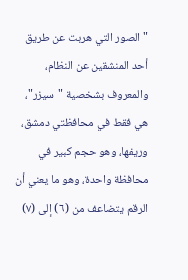"الصور التي هربت عن طريق أحد المنشقين عن النظام، والمعروف بشخصية "سيزر"، هي فقط في محافظتي دمشق، وريفها، وهو حجم كبير في محافظة واحدة، وهو ما يعني أن الرقم يتضاعف من (٦) إلى (٧)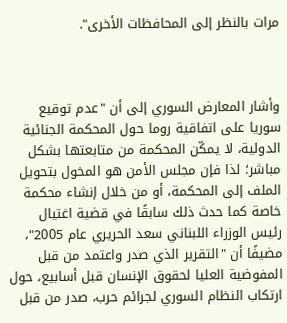مرات بالنظر إلى المحافظات الأخرى".



وأشار المعارض السوري إلى أن "عدم توقيع سوريا على اتفاقية روما حول المحكمة الجنائية الدولية، لا يمكّن المحكمة من متابعتها بشكل مباشر؛ لذا فإن مجلس الأمن هو المخول بتحويل الملف إلى المحكمة، أو من خلال إنشاء محكمة خاصة كما حدث ذلك سابقًا في قضية اغتيال رئيس الوزراء اللبناني سعد الحريري عام 2005"، مضيفًا أن "التقرير الذي صدر واعتمد من قبل المفوضية العليا لحقوق الإنسان قبل أسابيع، حول ارتكاب النظام السوري لجرائم حرب، صدر من قبل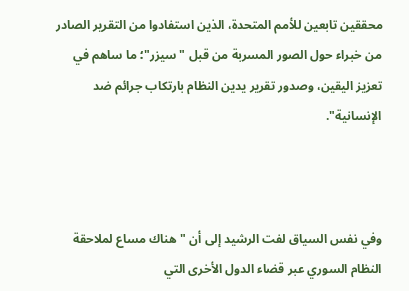محققين تابعين للأمم المتحدة، الذين استفادوا من التقرير الصادر من خبراء حول الصور المسربة من قبل "سيزر"؛ ما ساهم في تعزيز اليقين، وصدور تقرير يدين النظام بارتكاب جرائم ضد الإنسانية".



وفي نفس السياق لفت الرشيد إلى أن "هناك مساع لملاحقة النظام السوري عبر قضاء الدول الأخرى التي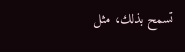تسمح بذلك، مثل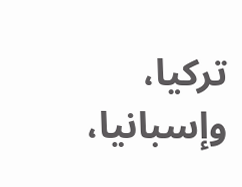تركيا، وإسبانيا،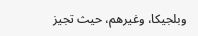وبلجيكا، وغيرهم، حيث تجيز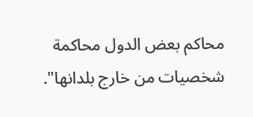محاكم بعض الدول محاكمة شخصيات من خارج بلدانها".